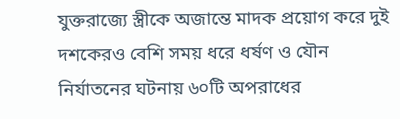যুক্তরাজ্যে স্ত্রীকে অজান্তে মাদক প্রয়োগ করে দুই দশকেরও বেশি সময় ধরে ধর্ষণ ও যৌন নির্যাতনের ঘটনায় ৬০টি অপরাধের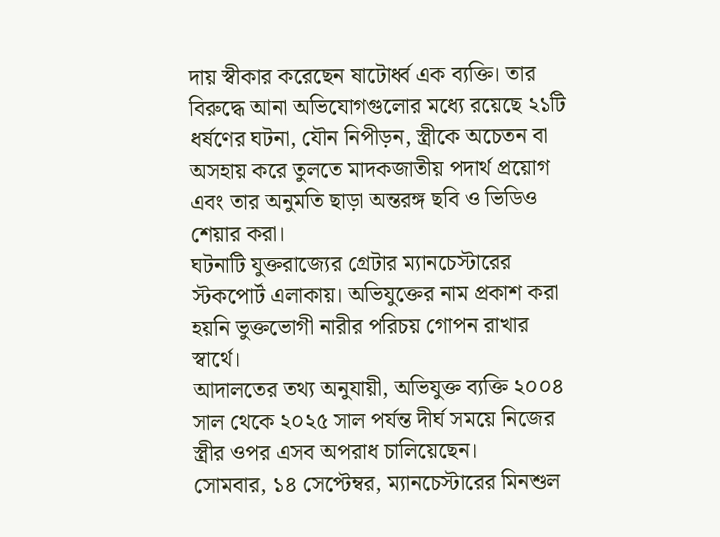দায় স্বীকার করেছেন ষাটোর্ধ্ব এক ব্যক্তি। তার বিরুদ্ধে আনা অভিযোগগুলোর মধ্যে রয়েছে ২১টি ধর্ষণের ঘটনা, যৌন নিপীড়ন, স্ত্রীকে অচেতন বা অসহায় করে তুলতে মাদকজাতীয় পদার্থ প্রয়োগ এবং তার অনুমতি ছাড়া অন্তরঙ্গ ছবি ও ভিডিও শেয়ার করা।
ঘটনাটি যুক্তরাজ্যের গ্রেটার ম্যানচেস্টারের স্টকপোর্ট এলাকায়। অভিযুক্তের নাম প্রকাশ করা হয়নি ভুক্তভোগী নারীর পরিচয় গোপন রাখার স্বার্থে।
আদালতের তথ্য অনুযায়ী, অভিযুক্ত ব্যক্তি ২০০৪ সাল থেকে ২০২৫ সাল পর্যন্ত দীর্ঘ সময়ে নিজের স্ত্রীর ওপর এসব অপরাধ চালিয়েছেন।
সোমবার, ১৪ সেপ্টেম্বর, ম্যানচেস্টারের মিনশুল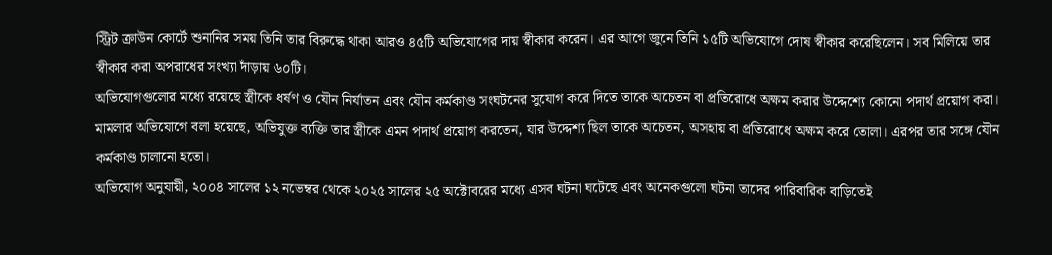স্ট্রিট ক্রাউন কোর্টে শুনানির সময় তিনি তার বিরুদ্ধে থাকা আরও ৪৫টি অভিযোগের দায় স্বীকার করেন। এর আগে জুনে তিনি ১৫টি অভিযোগে দোষ স্বীকার করেছিলেন। সব মিলিয়ে তার স্বীকার করা অপরাধের সংখ্যা দাঁড়ায় ৬০টি।
অভিযোগগুলোর মধ্যে রয়েছে স্ত্রীকে ধর্ষণ ও যৌন নির্যাতন এবং যৌন কর্মকাণ্ড সংঘটনের সুযোগ করে দিতে তাকে অচেতন বা প্রতিরোধে অক্ষম করার উদ্দেশ্যে কোনো পদার্থ প্রয়োগ করা।
মামলার অভিযোগে বলা হয়েছে, অভিযুক্ত ব্যক্তি তার স্ত্রীকে এমন পদার্থ প্রয়োগ করতেন, যার উদ্দেশ্য ছিল তাকে অচেতন, অসহায় বা প্রতিরোধে অক্ষম করে তোলা। এরপর তার সঙ্গে যৌন কর্মকাণ্ড চালানো হতো।
অভিযোগ অনুযায়ী, ২০০৪ সালের ১২ নভেম্বর থেকে ২০২৫ সালের ২৫ অক্টোবরের মধ্যে এসব ঘটনা ঘটেছে এবং অনেকগুলো ঘটনা তাদের পারিবারিক বাড়িতেই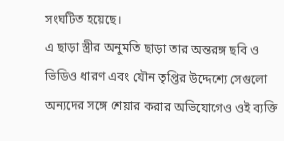সংঘটিত হয়েছে।
এ ছাড়া স্ত্রীর অনুমতি ছাড়া তার অন্তরঙ্গ ছবি ও ভিডিও ধারণ এবং যৌন তৃপ্তির উদ্দেশ্যে সেগুলো অন্যদের সঙ্গে শেয়ার করার অভিযোগেও ওই ব্যক্তি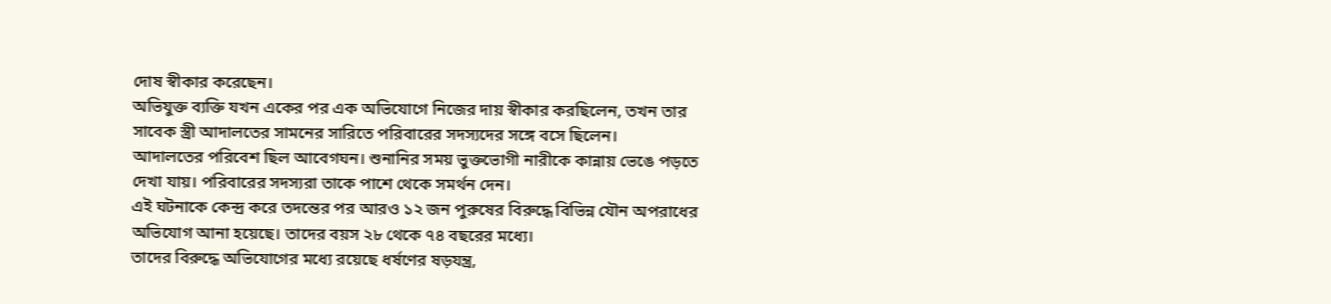দোষ স্বীকার করেছেন।
অভিযুক্ত ব্যক্তি যখন একের পর এক অভিযোগে নিজের দায় স্বীকার করছিলেন, তখন তার সাবেক স্ত্রী আদালতের সামনের সারিতে পরিবারের সদস্যদের সঙ্গে বসে ছিলেন।
আদালতের পরিবেশ ছিল আবেগঘন। শুনানির সময় ভুক্তভোগী নারীকে কান্নায় ভেঙে পড়তে দেখা যায়। পরিবারের সদস্যরা তাকে পাশে থেকে সমর্থন দেন।
এই ঘটনাকে কেন্দ্র করে তদন্তের পর আরও ১২ জন পুরুষের বিরুদ্ধে বিভিন্ন যৌন অপরাধের অভিযোগ আনা হয়েছে। তাদের বয়স ২৮ থেকে ৭৪ বছরের মধ্যে।
তাদের বিরুদ্ধে অভিযোগের মধ্যে রয়েছে ধর্ষণের ষড়যন্ত্র,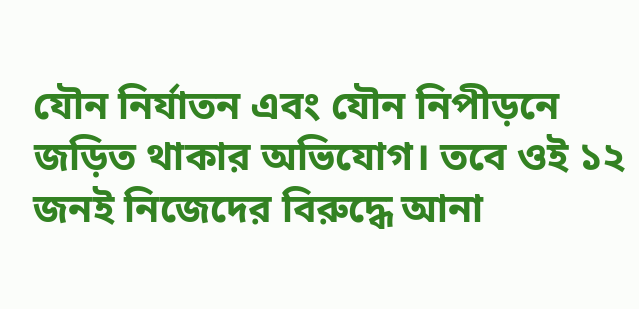যৌন নির্যাতন এবং যৌন নিপীড়নে জড়িত থাকার অভিযোগ। তবে ওই ১২ জনই নিজেদের বিরুদ্ধে আনা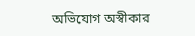অভিযোগ অস্বীকার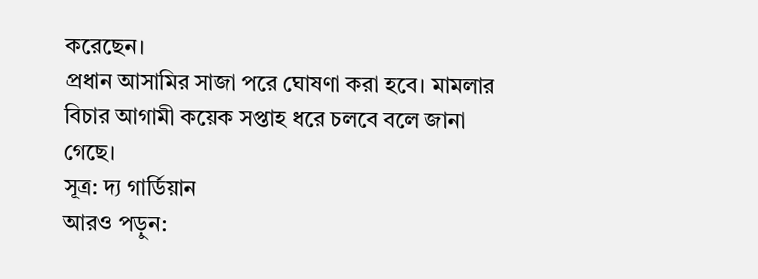করেছেন।
প্রধান আসামির সাজা পরে ঘোষণা করা হবে। মামলার বিচার আগামী কয়েক সপ্তাহ ধরে চলবে বলে জানা গেছে।
সূত্র: দ্য গার্ডিয়ান
আরও পড়ুন: